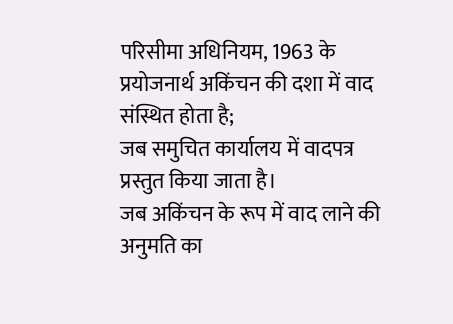परिसीमा अधिनियम, 1963 के प्रयोजनार्थ अकिंचन की दशा में वाद संस्थित होता है;
जब समुचित कार्यालय में वादपत्र प्रस्तुत किया जाता है।
जब अकिंचन के रूप में वाद लाने की अनुमति का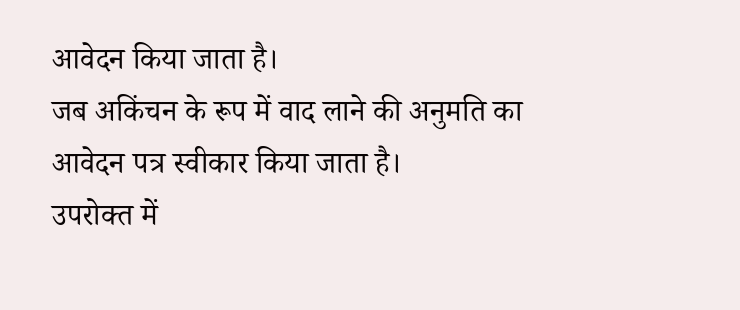आवेदन किया जाता है।
जब अकिंचन के रूप में वाद लाने की अनुमति का आवेदन पत्र स्वीकार किया जाता है।
उपरोक्त में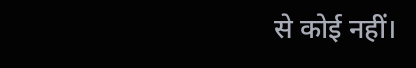से कोई नहीं।